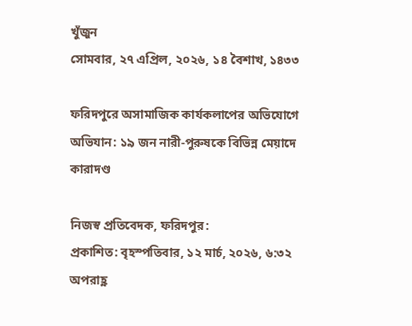খুঁজুন
সোমবার, ২৭ এপ্রিল, ২০২৬, ১৪ বৈশাখ, ১৪৩৩

ফরিদপুরে অসামাজিক কার্যকলাপের অভিযোগে অভিযান: ১৯ জন নারী-পুরুষকে বিভিন্ন মেয়াদে কারাদণ্ড

নিজস্ব প্রতিবেদক, ফরিদপুর:
প্রকাশিত: বৃহস্পতিবার, ১২ মার্চ, ২০২৬, ৬:৩২ অপরাহ্ণ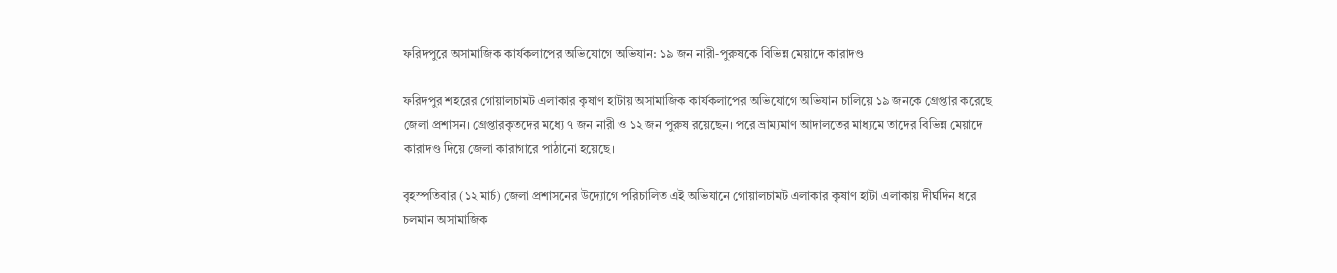ফরিদপুরে অসামাজিক কার্যকলাপের অভিযোগে অভিযান: ১৯ জন নারী-পুরুষকে বিভিন্ন মেয়াদে কারাদণ্ড

ফরিদপুর শহরের গোয়ালচামট এলাকার কৃষাণ হাটায় অসামাজিক কার্যকলাপের অভিযোগে অভিযান চালিয়ে ১৯ জনকে গ্রেপ্তার করেছে জেলা প্রশাসন। গ্রেপ্তারকৃতদের মধ্যে ৭ জন নারী ও ১২ জন পুরুষ রয়েছেন। পরে ভ্রাম্যমাণ আদালতের মাধ্যমে তাদের বিভিন্ন মেয়াদে কারাদণ্ড দিয়ে জেলা কারাগারে পাঠানো হয়েছে।

বৃহস্পতিবার (১২ মার্চ) জেলা প্রশাসনের উদ্যোগে পরিচালিত এই অভিযানে গোয়ালচামট এলাকার কৃষাণ হাটা এলাকায় দীর্ঘদিন ধরে চলমান অসামাজিক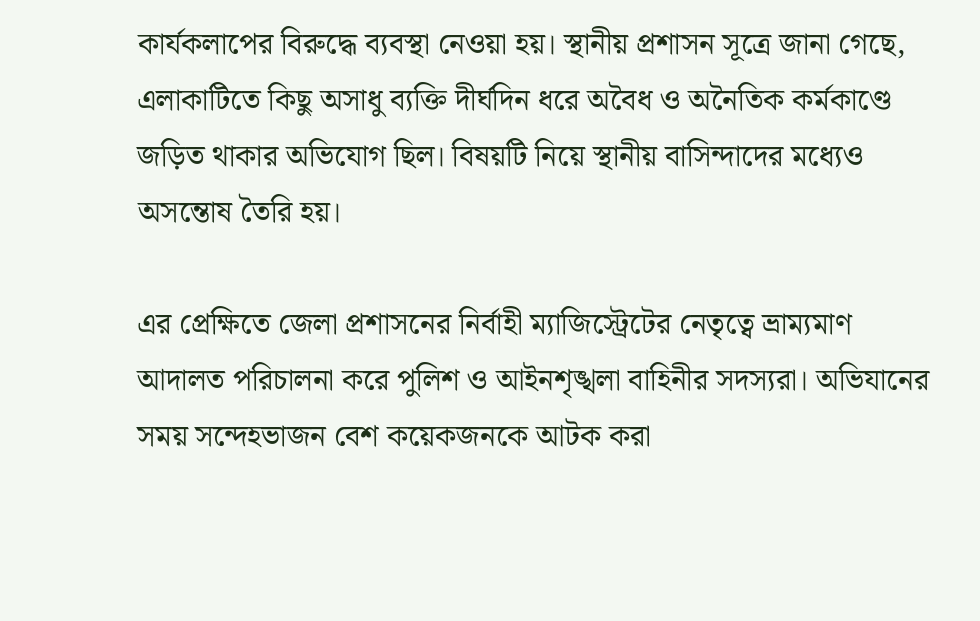কার্যকলাপের বিরুদ্ধে ব্যবস্থা নেওয়া হয়। স্থানীয় প্রশাসন সূত্রে জানা গেছে, এলাকাটিতে কিছু অসাধু ব্যক্তি দীর্ঘদিন ধরে অবৈধ ও অনৈতিক কর্মকাণ্ডে জড়িত থাকার অভিযোগ ছিল। বিষয়টি নিয়ে স্থানীয় বাসিন্দাদের মধ্যেও অসন্তোষ তৈরি হয়।

এর প্রেক্ষিতে জেলা প্রশাসনের নির্বাহী ম্যাজিস্ট্রেটের নেতৃত্বে ভ্রাম্যমাণ আদালত পরিচালনা করে পুলিশ ও আইনশৃঙ্খলা বাহিনীর সদস্যরা। অভিযানের সময় সন্দেহভাজন বেশ কয়েকজনকে আটক করা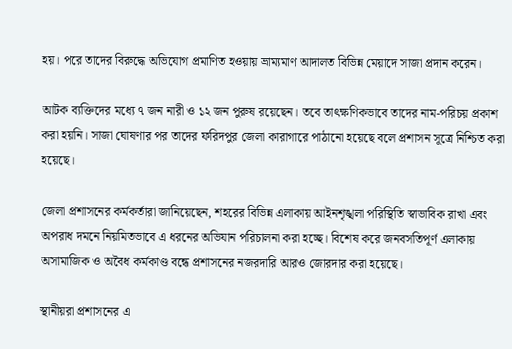হয়। পরে তাদের বিরুদ্ধে অভিযোগ প্রমাণিত হওয়ায় ভ্রাম্যমাণ আদালত বিভিন্ন মেয়াদে সাজা প্রদান করেন।

আটক ব্যক্তিদের মধ্যে ৭ জন নারী ও ১২ জন পুরুষ রয়েছেন। তবে তাৎক্ষণিকভাবে তাদের নাম-পরিচয় প্রকাশ করা হয়নি। সাজা ঘোষণার পর তাদের ফরিদপুর জেলা কারাগারে পাঠানো হয়েছে বলে প্রশাসন সূত্রে নিশ্চিত করা হয়েছে।

জেলা প্রশাসনের কর্মকর্তারা জানিয়েছেন, শহরের বিভিন্ন এলাকায় আইনশৃঙ্খলা পরিস্থিতি স্বাভাবিক রাখা এবং অপরাধ দমনে নিয়মিতভাবে এ ধরনের অভিযান পরিচালনা করা হচ্ছে। বিশেষ করে জনবসতিপূর্ণ এলাকায় অসামাজিক ও অবৈধ কর্মকাণ্ড বন্ধে প্রশাসনের নজরদারি আরও জোরদার করা হয়েছে।

স্থানীয়রা প্রশাসনের এ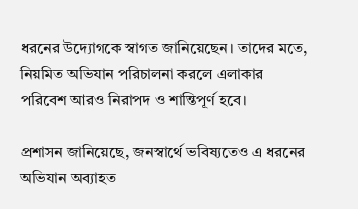ধরনের উদ্যোগকে স্বাগত জানিয়েছেন। তাদের মতে, নিয়মিত অভিযান পরিচালনা করলে এলাকার পরিবেশ আরও নিরাপদ ও শান্তিপূর্ণ হবে।

প্রশাসন জানিয়েছে, জনস্বার্থে ভবিষ্যতেও এ ধরনের অভিযান অব্যাহত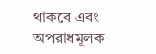থাকবে এবং অপরাধমূলক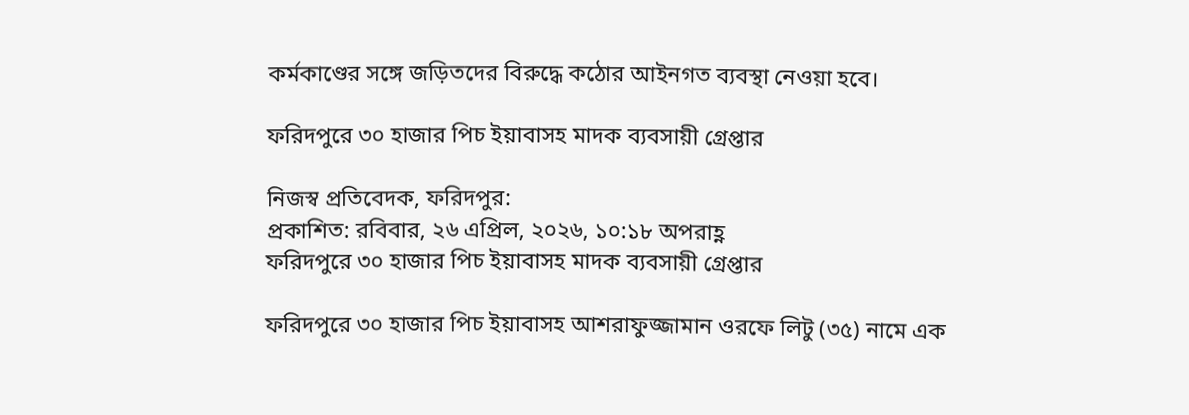কর্মকাণ্ডের সঙ্গে জড়িতদের বিরুদ্ধে কঠোর আইনগত ব্যবস্থা নেওয়া হবে।

ফরিদপুরে ৩০ হাজার পিচ ইয়াবাসহ মাদক ব্যবসায়ী গ্রেপ্তার

নিজস্ব প্রতিবেদক, ফরিদপুর:
প্রকাশিত: রবিবার, ২৬ এপ্রিল, ২০২৬, ১০:১৮ অপরাহ্ণ
ফরিদপুরে ৩০ হাজার পিচ ইয়াবাসহ মাদক ব্যবসায়ী গ্রেপ্তার

ফরিদপুরে ৩০ হাজার পিচ ইয়াবাসহ আশরাফুজ্জামান ওরফে লিটু (৩৫) নামে এক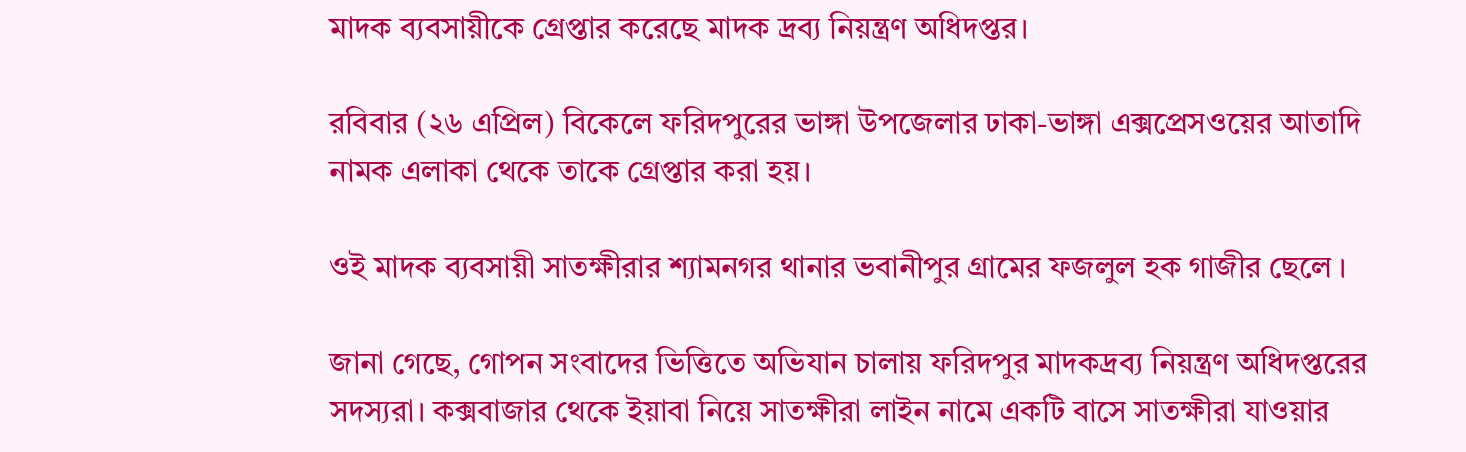মাদক ব্যবসায়ীকে গ্রেপ্তার করেছে মাদক দ্রব্য নিয়ন্ত্রণ অধিদপ্তর।

রবিবার (২৬ এপ্রিল) বিকেলে ফরিদপুরের ভাঙ্গা উপজেলার ঢাকা-ভাঙ্গা এক্সপ্রেসওয়ের আতাদি নামক এলাকা থেকে তাকে গ্রেপ্তার করা হয়।

ওই মাদক ব্যবসায়ী সাতক্ষীরার শ্যামনগর থানার ভবানীপুর গ্রামের ফজলুল হক গাজীর ছেলে ।

জানা গেছে, গোপন সংবাদের ভিত্তিতে অভিযান চালায় ফরিদপুর মাদকদ্রব্য নিয়ন্ত্রণ অধিদপ্তরের সদস্যরা। কক্সবাজার থেকে ইয়াবা নিয়ে সাতক্ষীরা লাইন নামে একটি বাসে সাতক্ষীরা যাওয়ার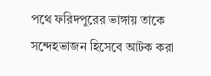পথে ফরিদপুরের ভাঙ্গায় তাকে সন্দেহভাজন হিসেবে আটক করা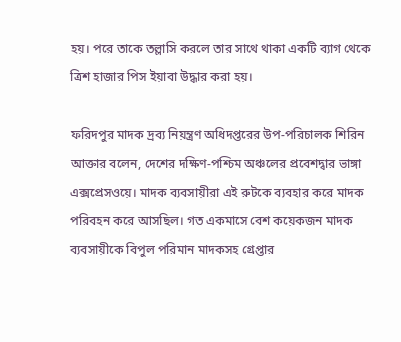হয়। পরে তাকে তল্লাসি করলে তার সাথে থাকা একটি ব্যাগ থেকে ত্রিশ হাজার পিস ইয়াবা উদ্ধার করা হয়।

ফরিদপুর মাদক দ্রব্য নিয়ন্ত্রণ অধিদপ্তরের উপ-পরিচালক শিরিন আক্তার বলেন, দেশের দক্ষিণ-পশ্চিম অঞ্চলের প্রবেশদ্বার ভাঙ্গা এক্সপ্রেসওয়ে। মাদক ব্যবসায়ীরা এই রুটকে ব্যবহার করে মাদক পরিবহন করে আসছিল। গত একমাসে বেশ কয়েকজন মাদক ব্যবসায়ীকে বিপুল পরিমান মাদকসহ গ্রেপ্তার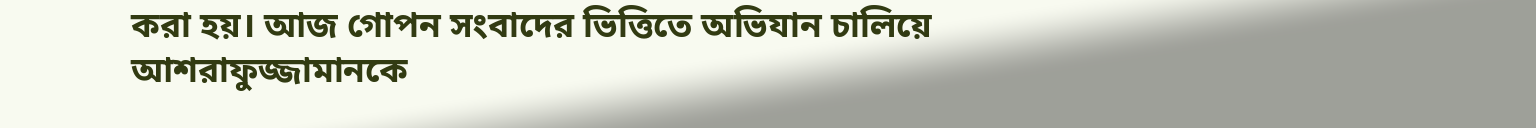করা হয়। আজ গোপন সংবাদের ভিত্তিতে অভিযান চালিয়ে আশরাফুজ্জামানকে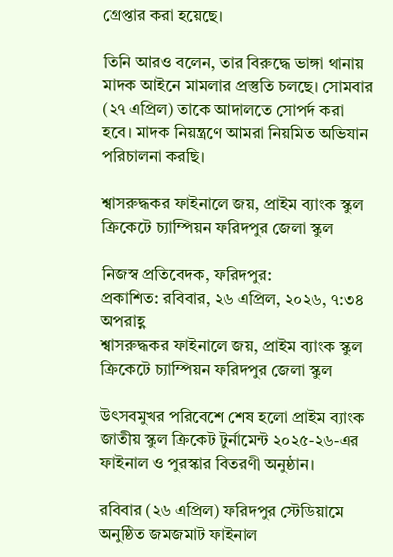গ্রেপ্তার করা হয়েছে।

তিনি আরও বলেন, তার বিরুদ্ধে ভাঙ্গা থানায় মাদক আইনে মামলার প্রস্তুতি চলছে। সোমবার (২৭ এপ্রিল) তাকে আদালতে সোপর্দ করা হবে। মাদক নিয়ন্ত্রণে আমরা নিয়মিত অভিযান পরিচালনা করছি।

শ্বাসরুদ্ধকর ফাইনালে জয়, প্রাইম ব্যাংক স্কুল ক্রিকেটে চ্যাম্পিয়ন ফরিদপুর জেলা স্কুল

নিজস্ব প্রতিবেদক, ফরিদপুর:
প্রকাশিত: রবিবার, ২৬ এপ্রিল, ২০২৬, ৭:৩৪ অপরাহ্ণ
শ্বাসরুদ্ধকর ফাইনালে জয়, প্রাইম ব্যাংক স্কুল ক্রিকেটে চ্যাম্পিয়ন ফরিদপুর জেলা স্কুল

উৎসবমুখর পরিবেশে শেষ হলো প্রাইম ব্যাংক জাতীয় স্কুল ক্রিকেট টুর্নামেন্ট ২০২৫-২৬-এর ফাইনাল ও পুরস্কার বিতরণী অনুষ্ঠান।

রবিবার (২৬ এপ্রিল) ফরিদপুর স্টেডিয়ামে অনুষ্ঠিত জমজমাট ফাইনাল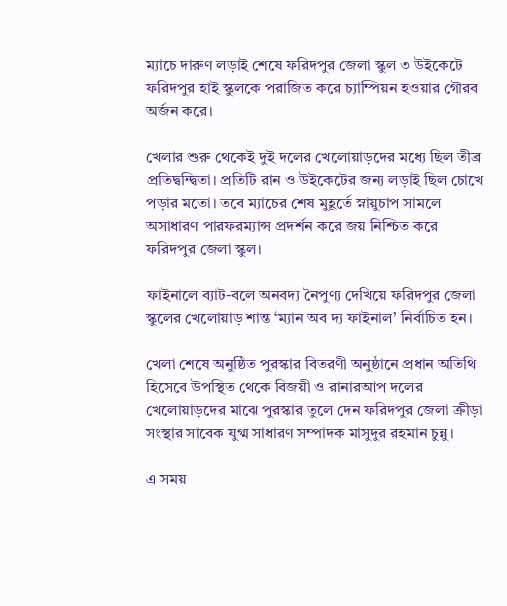ম্যাচে দারুণ লড়াই শেষে ফরিদপুর জেলা স্কুল ৩ উইকেটে ফরিদপুর হাই স্কুলকে পরাজিত করে চ্যাম্পিয়ন হওয়ার গৌরব অর্জন করে।

খেলার শুরু থেকেই দুই দলের খেলোয়াড়দের মধ্যে ছিল তীব্র প্রতিদ্বন্দ্বিতা। প্রতিটি রান ও উইকেটের জন্য লড়াই ছিল চোখে পড়ার মতো। তবে ম্যাচের শেষ মুহূর্তে স্নায়ুচাপ সামলে অসাধারণ পারফরম্যান্স প্রদর্শন করে জয় নিশ্চিত করে ফরিদপুর জেলা স্কুল।

ফাইনালে ব্যাট-বলে অনবদ্য নৈপুণ্য দেখিয়ে ফরিদপুর জেলা স্কুলের খেলোয়াড় শান্ত ‘ম্যান অব দ্য ফাইনাল’ নির্বাচিত হন।

খেলা শেষে অনুষ্ঠিত পুরস্কার বিতরণী অনুষ্ঠানে প্রধান অতিথি হিসেবে উপস্থিত থেকে বিজয়ী ও রানারআপ দলের খেলোয়াড়দের মাঝে পুরস্কার তুলে দেন ফরিদপুর জেলা ক্রীড়া সংস্থার সাবেক যুগ্ম সাধারণ সম্পাদক মাসুদুর রহমান চুন্নু।

এ সময়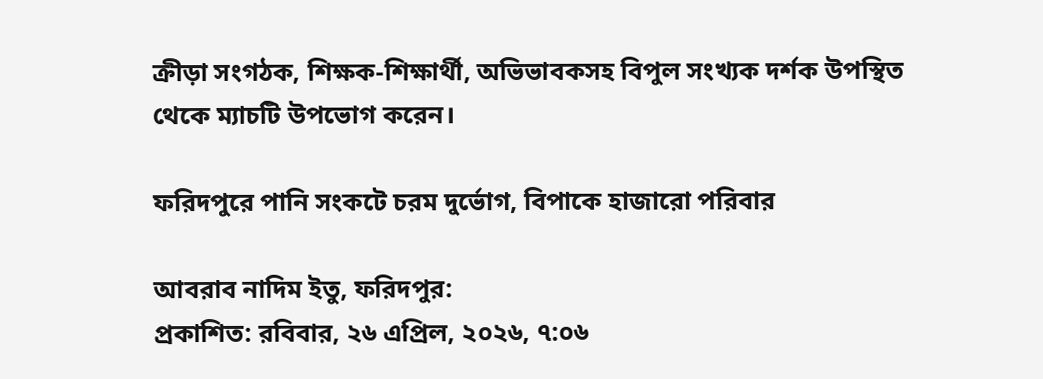ক্রীড়া সংগঠক, শিক্ষক-শিক্ষার্থী, অভিভাবকসহ বিপুল সংখ্যক দর্শক উপস্থিত থেকে ম্যাচটি উপভোগ করেন।

ফরিদপুরে পানি সংকটে চরম দুর্ভোগ, বিপাকে হাজারো পরিবার

আবরাব নাদিম ইতু, ফরিদপুর:
প্রকাশিত: রবিবার, ২৬ এপ্রিল, ২০২৬, ৭:০৬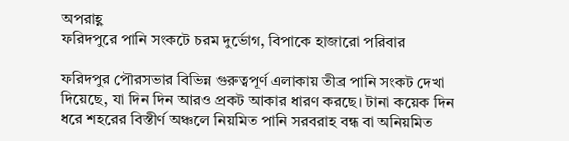অপরাহ্ণ
ফরিদপুরে পানি সংকটে চরম দুর্ভোগ, বিপাকে হাজারো পরিবার

ফরিদপুর পৌরসভার বিভিন্ন গুরুত্বপূর্ণ এলাকায় তীব্র পানি সংকট দেখা দিয়েছে, যা দিন দিন আরও প্রকট আকার ধারণ করছে। টানা কয়েক দিন ধরে শহরের বিস্তীর্ণ অঞ্চলে নিয়মিত পানি সরবরাহ বন্ধ বা অনিয়মিত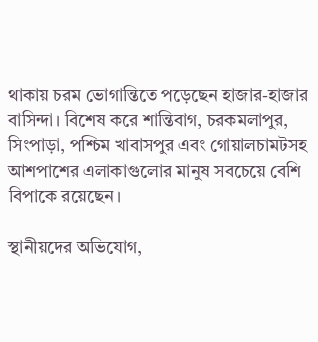থাকায় চরম ভোগান্তিতে পড়েছেন হাজার-হাজার বাসিন্দা। বিশেষ করে শান্তিবাগ, চরকমলাপুর, সিংপাড়া, পশ্চিম খাবাসপুর এবং গোয়ালচামটসহ আশপাশের এলাকাগুলোর মানুষ সবচেয়ে বেশি বিপাকে রয়েছেন।

স্থানীয়দের অভিযোগ,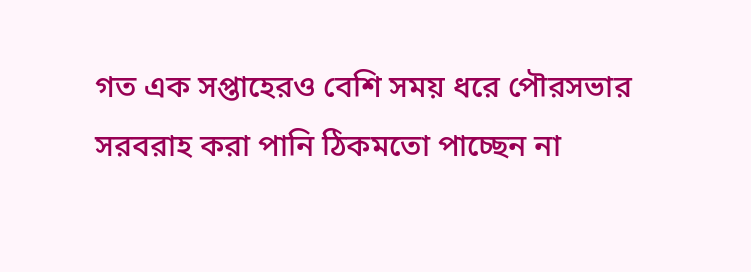গত এক সপ্তাহেরও বেশি সময় ধরে পৌরসভার সরবরাহ করা পানি ঠিকমতো পাচ্ছেন না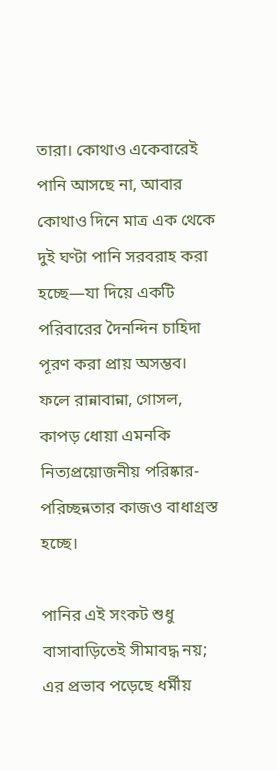তারা। কোথাও একেবারেই পানি আসছে না, আবার কোথাও দিনে মাত্র এক থেকে দুই ঘণ্টা পানি সরবরাহ করা হচ্ছে—যা দিয়ে একটি পরিবারের দৈনন্দিন চাহিদা পূরণ করা প্রায় অসম্ভব। ফলে রান্নাবান্না, গোসল, কাপড় ধোয়া এমনকি নিত্যপ্রয়োজনীয় পরিষ্কার-পরিচ্ছন্নতার কাজও বাধাগ্রস্ত হচ্ছে।

পানির এই সংকট শুধু বাসাবাড়িতেই সীমাবদ্ধ নয়; এর প্রভাব পড়েছে ধর্মীয়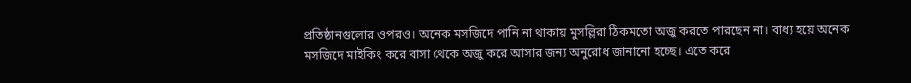প্রতিষ্ঠানগুলোর ওপরও। অনেক মসজিদে পানি না থাকায় মুসল্লিরা ঠিকমতো অজু করতে পারছেন না। বাধ্য হয়ে অনেক মসজিদে মাইকিং করে বাসা থেকে অজু করে আসার জন্য অনুরোধ জানানো হচ্ছে। এতে করে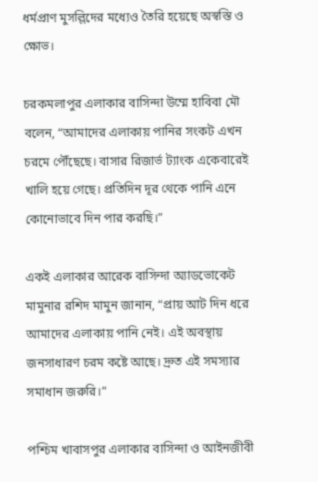ধর্মপ্রাণ মুসল্লিদের মধ্যেও তৈরি হয়েছে অস্বস্তি ও ক্ষোভ।

চরকমলাপুর এলাকার বাসিন্দা উম্মে হাবিবা মৌ বলেন, “আমাদের এলাকায় পানির সংকট এখন চরমে পৌঁছেছে। বাসার রিজার্ভ ট্যাংক একেবারেই খালি হয়ে গেছে। প্রতিদিন দূর থেকে পানি এনে কোনোভাবে দিন পার করছি।”

একই এলাকার আরেক বাসিন্দা অ্যাডভোকেট মামুনার রশিদ মামুন জানান, “প্রায় আট দিন ধরে আমাদের এলাকায় পানি নেই। এই অবস্থায় জনসাধারণ চরম কষ্টে আছে। দ্রুত এই সমস্যার সমাধান জরুরি।”

পশ্চিম খাবাসপুর এলাকার বাসিন্দা ও আইনজীবী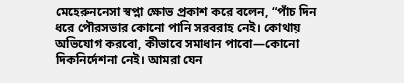মেহেরুননেসা স্বপ্না ক্ষোভ প্রকাশ করে বলেন, “পাঁচ দিন ধরে পৌরসভার কোনো পানি সরবরাহ নেই। কোথায় অভিযোগ করবো, কীভাবে সমাধান পাবো—কোনো দিকনির্দেশনা নেই। আমরা যেন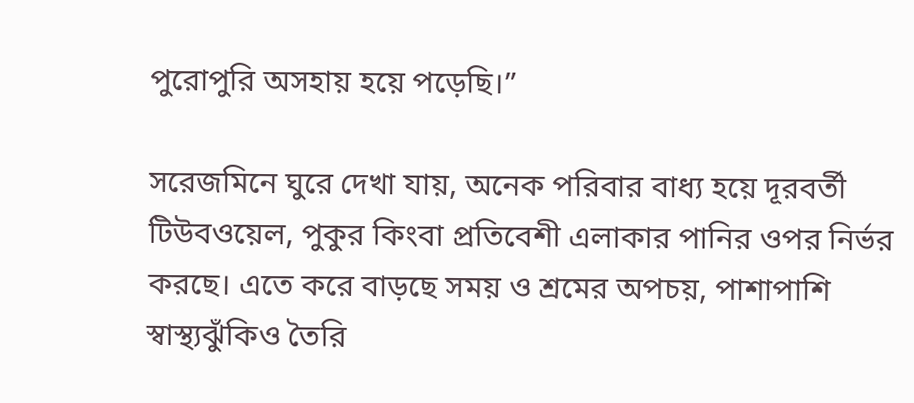পুরোপুরি অসহায় হয়ে পড়েছি।”

সরেজমিনে ঘুরে দেখা যায়, অনেক পরিবার বাধ্য হয়ে দূরবর্তী টিউবওয়েল, পুকুর কিংবা প্রতিবেশী এলাকার পানির ওপর নির্ভর করছে। এতে করে বাড়ছে সময় ও শ্রমের অপচয়, পাশাপাশি স্বাস্থ্যঝুঁকিও তৈরি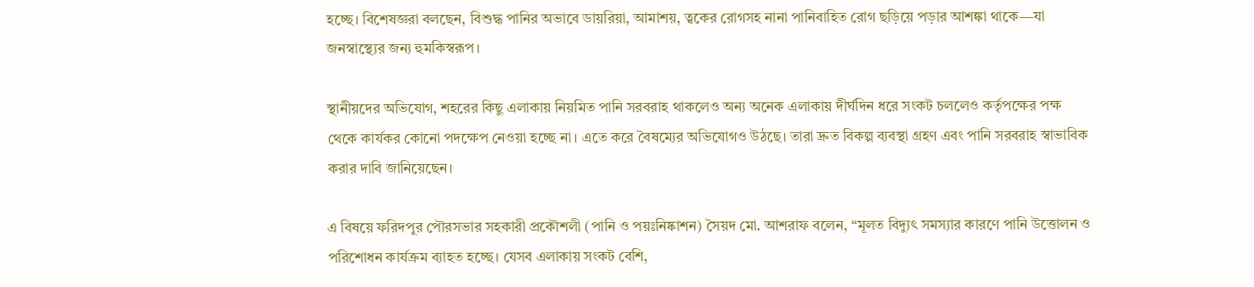হচ্ছে। বিশেষজ্ঞরা বলছেন, বিশুদ্ধ পানির অভাবে ডায়রিয়া, আমাশয়, ত্বকের রোগসহ নানা পানিবাহিত রোগ ছড়িয়ে পড়ার আশঙ্কা থাকে—যা জনস্বাস্থ্যের জন্য হুমকিস্বরূপ।

স্থানীয়দের অভিযোগ, শহরের কিছু এলাকায় নিয়মিত পানি সরবরাহ থাকলেও অন্য অনেক এলাকায় দীর্ঘদিন ধরে সংকট চললেও কর্তৃপক্ষের পক্ষ থেকে কার্যকর কোনো পদক্ষেপ নেওয়া হচ্ছে না। এতে করে বৈষম্যের অভিযোগও উঠছে। তারা দ্রুত বিকল্প ব্যবস্থা গ্রহণ এবং পানি সরবরাহ স্বাভাবিক করার দাবি জানিয়েছেন।

এ বিষয়ে ফরিদপুর পৌরসভার সহকারী প্রকৌশলী (পানি ও পয়ঃনিষ্কাশন) সৈয়দ মো. আশরাফ বলেন, “মূলত বিদ্যুৎ সমস্যার কারণে পানি উত্তোলন ও পরিশোধন কার্যক্রম ব্যাহত হচ্ছে। যেসব এলাকায় সংকট বেশি,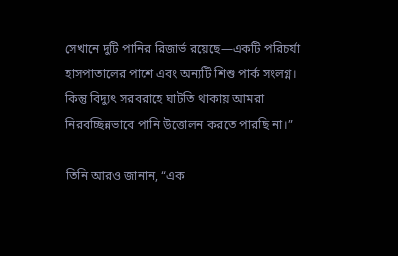সেখানে দুটি পানির রিজার্ভ রয়েছে—একটি পরিচর্যা হাসপাতালের পাশে এবং অন্যটি শিশু পার্ক সংলগ্ন। কিন্তু বিদ্যুৎ সরবরাহে ঘাটতি থাকায় আমরা নিরবচ্ছিন্নভাবে পানি উত্তোলন করতে পারছি না।”

তিনি আরও জানান, “এক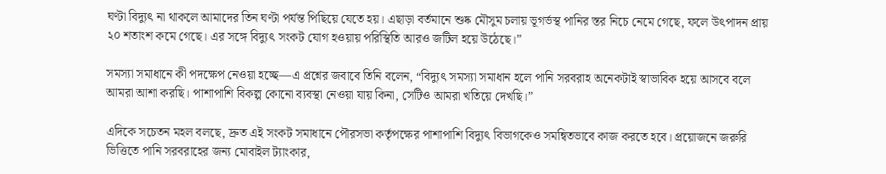ঘণ্টা বিদ্যুৎ না থাকলে আমাদের তিন ঘণ্টা পর্যন্ত পিছিয়ে যেতে হয়। এছাড়া বর্তমানে শুষ্ক মৌসুম চলায় ভূগর্ভস্থ পানির স্তর নিচে নেমে গেছে, ফলে উৎপাদন প্রায় ২০ শতাংশ কমে গেছে। এর সঙ্গে বিদ্যুৎ সংকট যোগ হওয়ায় পরিস্থিতি আরও জটিল হয়ে উঠেছে।”

সমস্যা সমাধানে কী পদক্ষেপ নেওয়া হচ্ছে—এ প্রশ্নের জবাবে তিনি বলেন, “বিদ্যুৎ সমস্যা সমাধান হলে পানি সরবরাহ অনেকটাই স্বাভাবিক হয়ে আসবে বলে আমরা আশা করছি। পাশাপাশি বিকল্প কোনো ব্যবস্থা নেওয়া যায় কিনা, সেটিও আমরা খতিয়ে দেখছি।”

এদিকে সচেতন মহল বলছে, দ্রুত এই সংকট সমাধানে পৌরসভা কর্তৃপক্ষের পাশাপাশি বিদ্যুৎ বিভাগকেও সমন্বিতভাবে কাজ করতে হবে। প্রয়োজনে জরুরি ভিত্তিতে পানি সরবরাহের জন্য মোবাইল ট্যাংকার,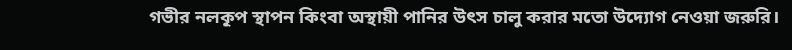গভীর নলকূপ স্থাপন কিংবা অস্থায়ী পানির উৎস চালু করার মতো উদ্যোগ নেওয়া জরুরি।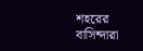শহরের বাসিন্দারা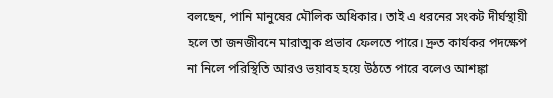বলছেন, পানি মানুষের মৌলিক অধিকার। তাই এ ধরনের সংকট দীর্ঘস্থায়ী হলে তা জনজীবনে মারাত্মক প্রভাব ফেলতে পারে। দ্রুত কার্যকর পদক্ষেপ না নিলে পরিস্থিতি আরও ভয়াবহ হয়ে উঠতে পারে বলেও আশঙ্কা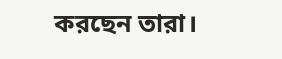করছেন তারা।